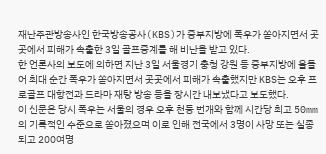재난주관방송사인 한국방송공사(KBS)가 중부지방에 폭우가 쏟아지면서 곳곳에서 피해가 속출한 3일 골프중계를 해 비난을 받고 있다.
한 언론사의 보도에 의하면 지난 3일 서울경기 충청 강원 등 중부지방에 올들어 최대 순간 폭우가 쏟아지면서 곳곳에서 피해가 속출했지만 KBS는 오후 프로골프 대항전과 드라마 재탕 방송 등을 장시간 내보냈다고 보도했다.
이 신문은 당시 폭우는 서울의 경우 오후 천둥 번개와 함께 시간당 최고 50mm의 기록적인 수준으로 쏟아졌으며 이로 인해 전국에서 3명이 사망 또는 실종되고 200여명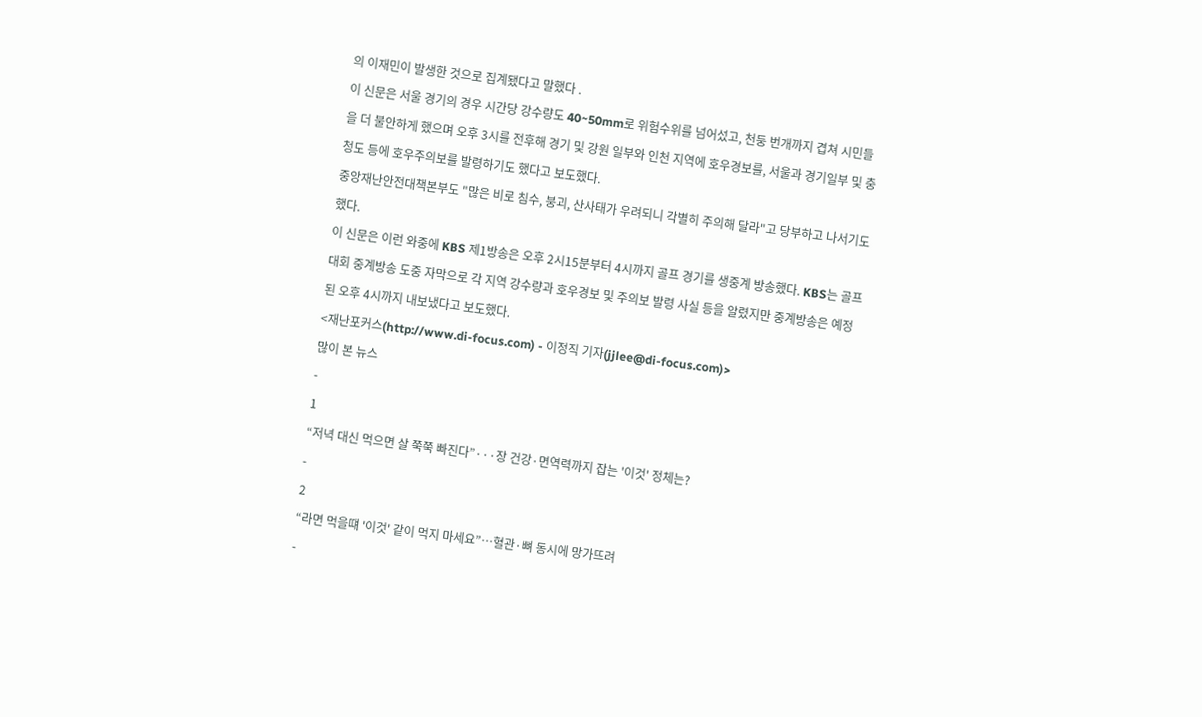의 이재민이 발생한 것으로 집계됐다고 말했다 .
이 신문은 서울 경기의 경우 시간당 강수량도 40~50mm로 위험수위를 넘어섰고, 천둥 번개까지 겹쳐 시민들을 더 불안하게 했으며 오후 3시를 전후해 경기 및 강원 일부와 인천 지역에 호우경보를, 서울과 경기일부 및 충청도 등에 호우주의보를 발령하기도 했다고 보도했다.
중앙재난안전대책본부도 "많은 비로 침수, 붕괴, 산사태가 우려되니 각별히 주의해 달라"고 당부하고 나서기도 했다.
이 신문은 이런 와중에 KBS 제1방송은 오후 2시15분부터 4시까지 골프 경기를 생중계 방송했다. KBS는 골프 대회 중계방송 도중 자막으로 각 지역 강수량과 호우경보 및 주의보 발령 사실 등을 알렸지만 중계방송은 예정된 오후 4시까지 내보냈다고 보도했다.
<재난포커스(http://www.di-focus.com) - 이정직 기자(jjlee@di-focus.com)>
많이 본 뉴스
-
1
“저녁 대신 먹으면 살 쭉쭉 빠진다”···장 건강·면역력까지 잡는 '이것' 정체는?
-
2
“라면 먹을떄 '이것' 같이 먹지 마세요”…혈관·뼈 동시에 망가뜨려
-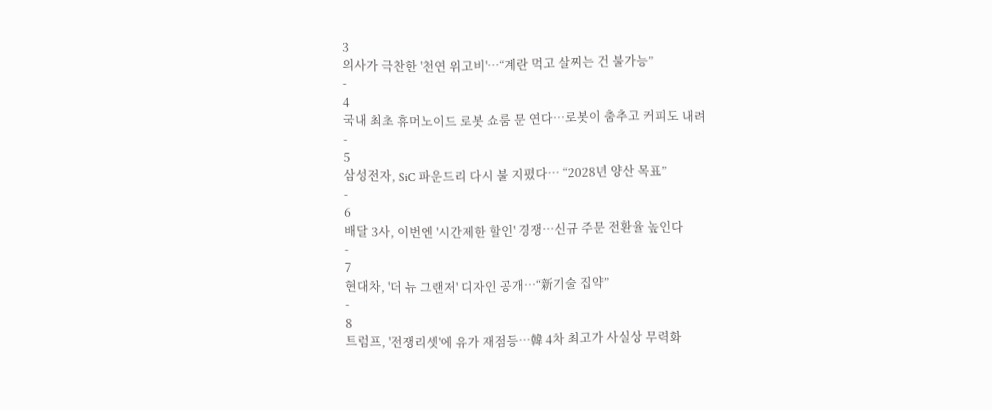3
의사가 극찬한 '천연 위고비'…“계란 먹고 살찌는 건 불가능”
-
4
국내 최초 휴머노이드 로봇 쇼룸 문 연다…로봇이 춤추고 커피도 내려
-
5
삼성전자, SiC 파운드리 다시 불 지폈다… “2028년 양산 목표”
-
6
배달 3사, 이번엔 '시간제한 할인' 경쟁…신규 주문 전환율 높인다
-
7
현대차, '더 뉴 그랜저' 디자인 공개…“新기술 집약”
-
8
트럼프, '전쟁리셋'에 유가 재점등…韓 4차 최고가 사실상 무력화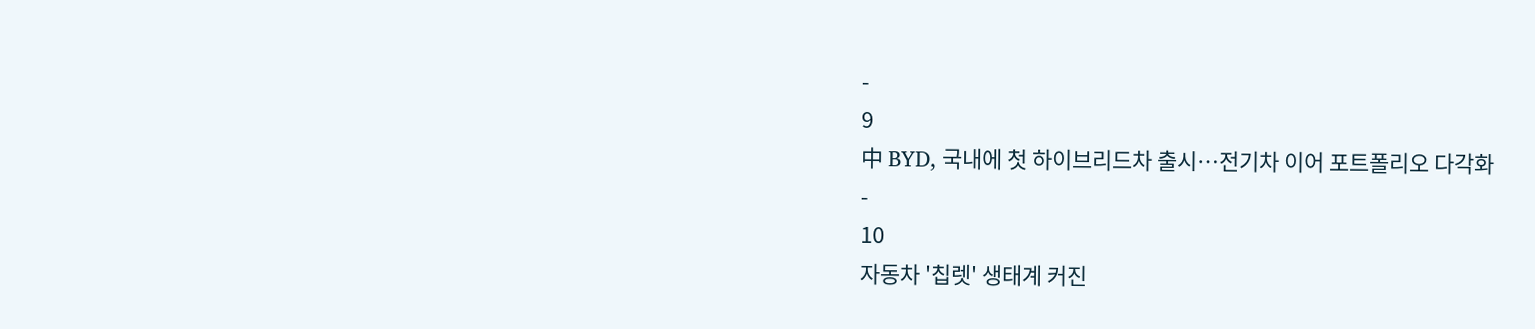-
9
中 BYD, 국내에 첫 하이브리드차 출시…전기차 이어 포트폴리오 다각화
-
10
자동차 '칩렛' 생태계 커진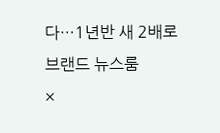다…1년반 새 2배로
브랜드 뉴스룸
×